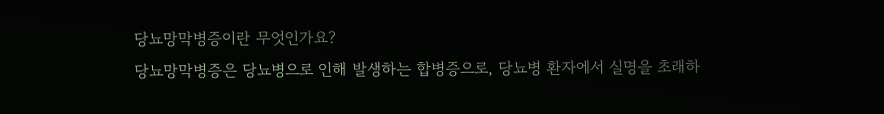당뇨망막병증이란 무엇인가요?
당뇨망막병증은 당뇨병으로 인해 발생하는 합병증으로, 당뇨병 환자에서 실명을 초래하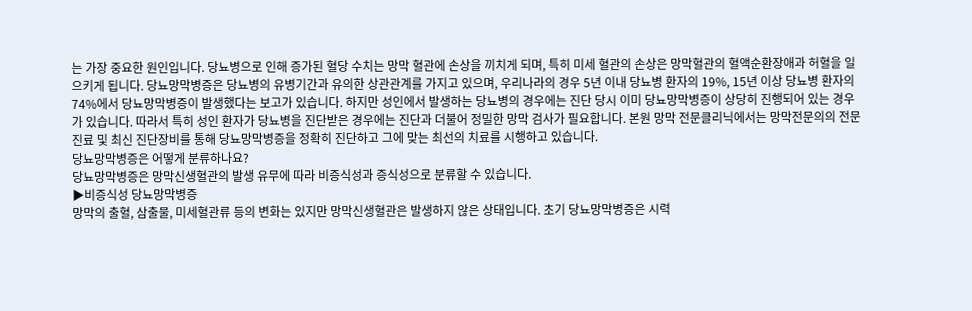는 가장 중요한 원인입니다. 당뇨병으로 인해 증가된 혈당 수치는 망막 혈관에 손상을 끼치게 되며, 특히 미세 혈관의 손상은 망막혈관의 혈액순환장애과 허혈을 일으키게 됩니다. 당뇨망막병증은 당뇨병의 유병기간과 유의한 상관관계를 가지고 있으며, 우리나라의 경우 5년 이내 당뇨병 환자의 19%, 15년 이상 당뇨병 환자의 74%에서 당뇨망막병증이 발생했다는 보고가 있습니다. 하지만 성인에서 발생하는 당뇨병의 경우에는 진단 당시 이미 당뇨망막병증이 상당히 진행되어 있는 경우가 있습니다. 따라서 특히 성인 환자가 당뇨병을 진단받은 경우에는 진단과 더불어 정밀한 망막 검사가 필요합니다. 본원 망막 전문클리닉에서는 망막전문의의 전문진료 및 최신 진단장비를 통해 당뇨망막병증을 정확히 진단하고 그에 맞는 최선의 치료를 시행하고 있습니다.
당뇨망막병증은 어떻게 분류하나요?
당뇨망막병증은 망막신생혈관의 발생 유무에 따라 비증식성과 증식성으로 분류할 수 있습니다.
▶비증식성 당뇨망막병증
망막의 출혈, 삼출물, 미세혈관류 등의 변화는 있지만 망막신생혈관은 발생하지 않은 상태입니다. 초기 당뇨망막병증은 시력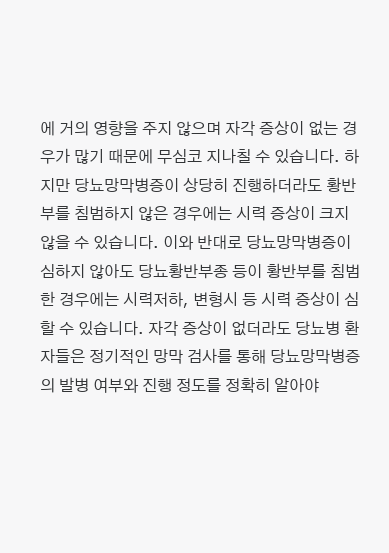에 거의 영향을 주지 않으며 자각 증상이 없는 경우가 많기 때문에 무심코 지나칠 수 있습니다. 하지만 당뇨망막병증이 상당히 진행하더라도 황반부를 침범하지 않은 경우에는 시력 증상이 크지 않을 수 있습니다. 이와 반대로 당뇨망막병증이 심하지 않아도 당뇨황반부종 등이 황반부를 침범한 경우에는 시력저하, 변형시 등 시력 증상이 심할 수 있습니다. 자각 증상이 없더라도 당뇨병 환자들은 정기적인 망막 검사를 통해 당뇨망막병증의 발병 여부와 진행 정도를 정확히 알아야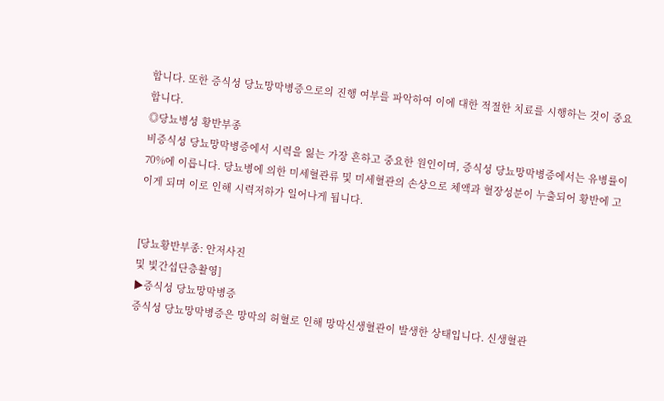합니다. 또한 증식성 당뇨망막병증으로의 진행 여부를 파악하여 이에 대한 적절한 치료를 시행하는 것이 중요합니다.
◎당뇨병성 황반부종
비증식성 당뇨망막병증에서 시력을 잃는 가장 흔하고 중요한 원인이며, 증식성 당뇨망막병증에서는 유병률이 70%에 이릅니다. 당뇨병에 의한 미세혈관류 및 미세혈관의 손상으로 체액과 혈장성분이 누출되어 황반에 고이게 되며 이로 인해 시력저하가 일어나게 됩니다.


[당뇨황반부종: 안저사진
및 빛간섭단층촬영]
▶증식성 당뇨망막병증
증식성 당뇨망막병증은 망막의 허혈로 인해 망막신생혈관이 발생한 상태입니다. 신생혈관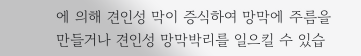에 의해 견인성 막이 증식하여 망막에 주름을 만들거나 견인성 망막박리를 일으킬 수 있습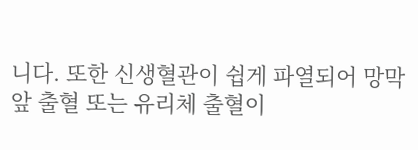니다. 또한 신생혈관이 쉽게 파열되어 망막앞 출혈 또는 유리체 출혈이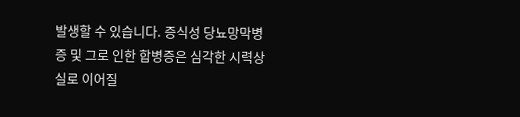발생할 수 있습니다. 증식성 당뇨망막병증 및 그로 인한 합병증은 심각한 시력상실로 이어질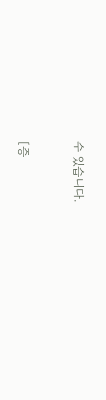수 있습니다.


[증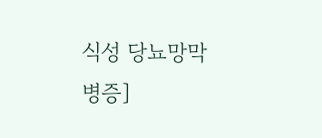식성 당뇨망막병증]